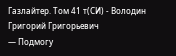Газлайтер. Том 41 т(СИ) - Володин Григорий Григорьевич
— Подмогу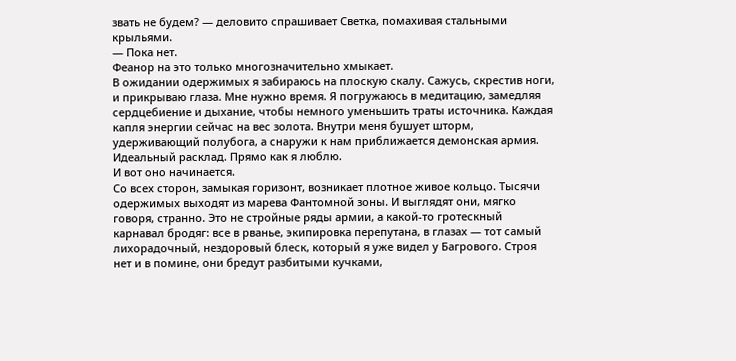звать не будем? — деловито спрашивает Светка, помахивая стальными крыльями.
— Пока нет.
Феанор на это только многозначительно хмыкает.
В ожидании одержимых я забираюсь на плоскую скалу. Сажусь, скрестив ноги, и прикрываю глаза. Мне нужно время. Я погружаюсь в медитацию, замедляя сердцебиение и дыхание, чтобы немного уменьшить траты источника. Каждая капля энергии сейчас на вес золота. Внутри меня бушует шторм, удерживающий полубога, а снаружи к нам приближается демонская армия. Идеальный расклад. Прямо как я люблю.
И вот оно начинается.
Со всех сторон, замыкая горизонт, возникает плотное живое кольцо. Тысячи одержимых выходят из марева Фантомной зоны. И выглядят они, мягко говоря, странно. Это не стройные ряды армии, а какой-то гротескный карнавал бродяг: все в рванье, экипировка перепутана, в глазах — тот самый лихорадочный, нездоровый блеск, который я уже видел у Багрового. Строя нет и в помине, они бредут разбитыми кучками,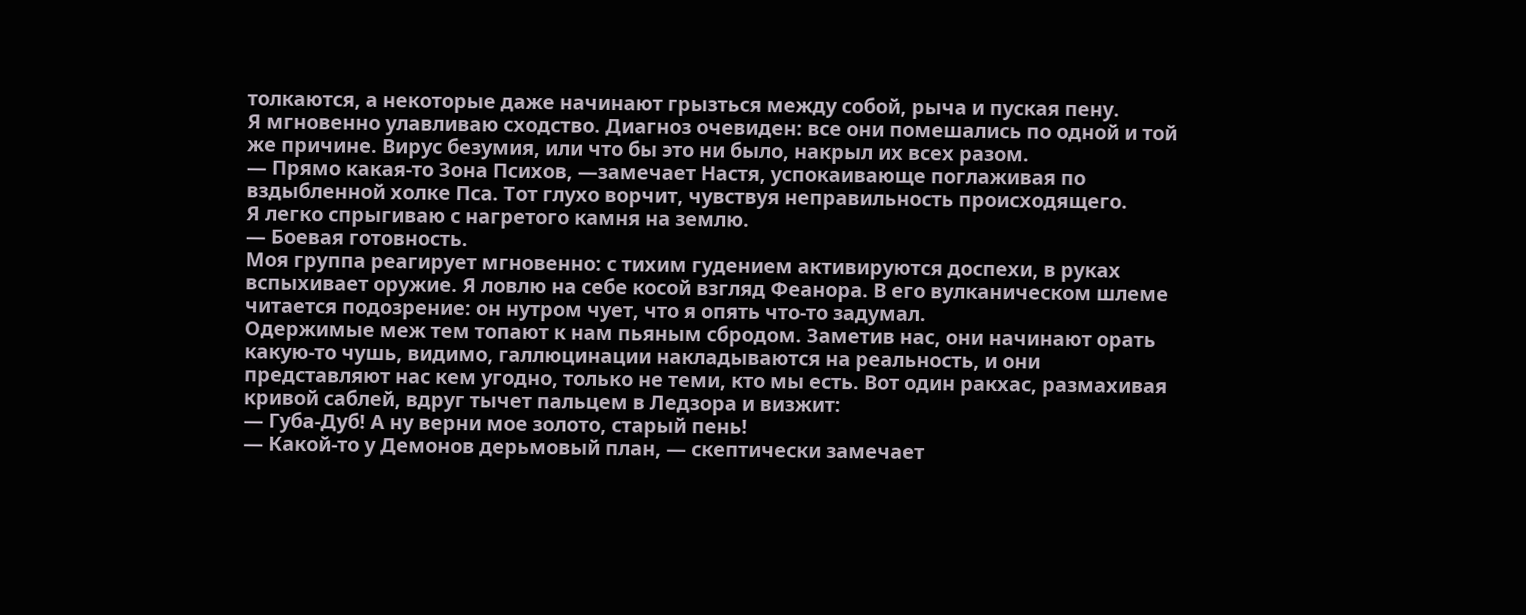толкаются, а некоторые даже начинают грызться между собой, рыча и пуская пену.
Я мгновенно улавливаю сходство. Диагноз очевиден: все они помешались по одной и той же причине. Вирус безумия, или что бы это ни было, накрыл их всех разом.
— Прямо какая-то Зона Психов, —замечает Настя, успокаивающе поглаживая по вздыбленной холке Пса. Тот глухо ворчит, чувствуя неправильность происходящего.
Я легко спрыгиваю с нагретого камня на землю.
— Боевая готовность.
Моя группа реагирует мгновенно: с тихим гудением активируются доспехи, в руках вспыхивает оружие. Я ловлю на себе косой взгляд Феанора. В его вулканическом шлеме читается подозрение: он нутром чует, что я опять что-то задумал.
Одержимые меж тем топают к нам пьяным сбродом. Заметив нас, они начинают орать какую-то чушь, видимо, галлюцинации накладываются на реальность, и они представляют нас кем угодно, только не теми, кто мы есть. Вот один ракхас, размахивая кривой саблей, вдруг тычет пальцем в Ледзора и визжит:
— Губа-Дуб! А ну верни мое золото, старый пень!
— Какой-то у Демонов дерьмовый план, — скептически замечает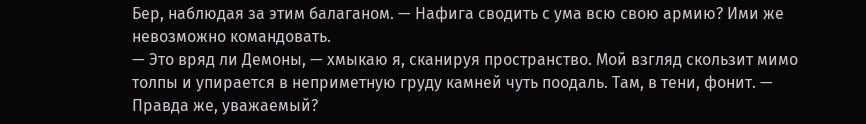Бер, наблюдая за этим балаганом. — Нафига сводить с ума всю свою армию? Ими же невозможно командовать.
— Это вряд ли Демоны, — хмыкаю я, сканируя пространство. Мой взгляд скользит мимо толпы и упирается в неприметную груду камней чуть поодаль. Там, в тени, фонит. — Правда же, уважаемый?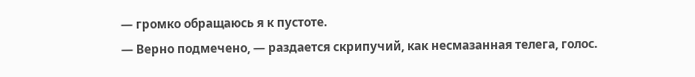— громко обращаюсь я к пустоте.
— Верно подмечено, — раздается скрипучий, как несмазанная телега, голос.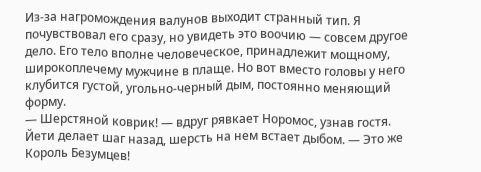Из-за нагромождения валунов выходит странный тип. Я почувствовал его сразу, но увидеть это воочию — совсем другое дело. Его тело вполне человеческое, принадлежит мощному, широкоплечему мужчине в плаще. Но вот вместо головы у него клубится густой, угольно-черный дым, постоянно меняющий форму.
— Шерстяной коврик! — вдруг рявкает Норомос, узнав гостя. Йети делает шаг назад, шерсть на нем встает дыбом. — Это же Король Безумцев!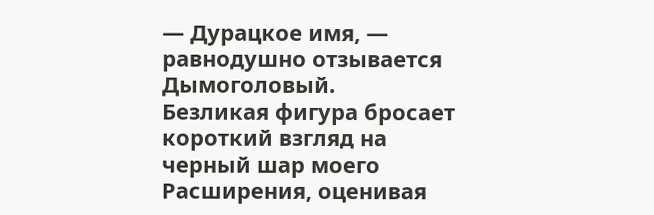— Дурацкое имя, — равнодушно отзывается Дымоголовый.
Безликая фигура бросает короткий взгляд на черный шар моего Расширения, оценивая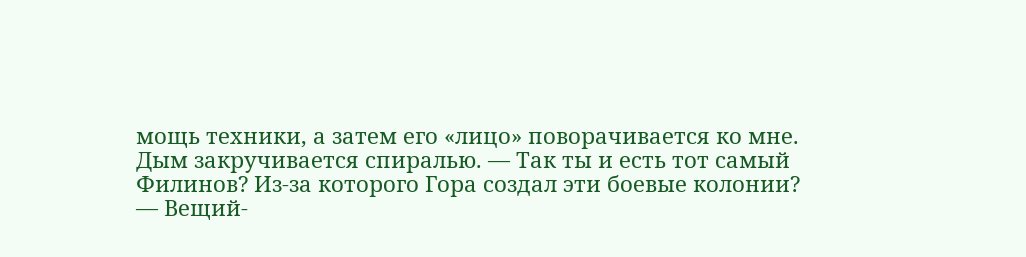мощь техники, а затем его «лицо» поворачивается ко мне. Дым закручивается спиралью. — Так ты и есть тот самый Филинов? Из-за которого Гора создал эти боевые колонии?
— Вещий-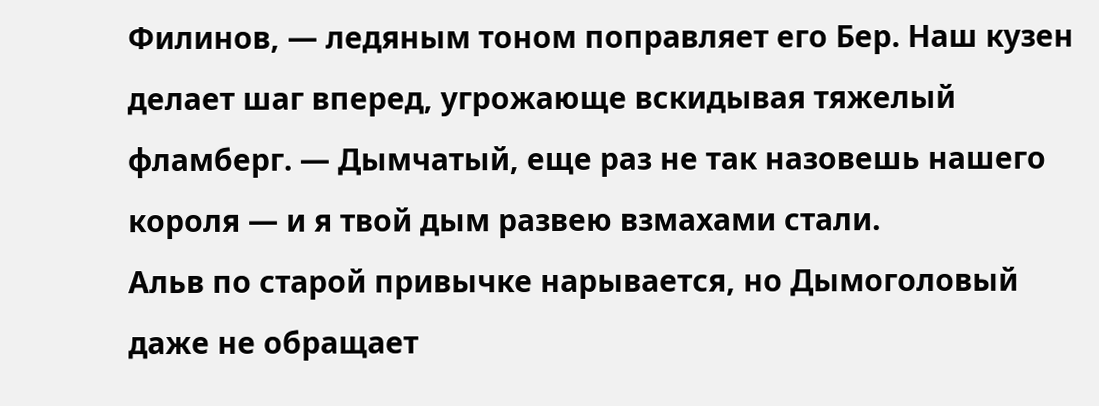Филинов, — ледяным тоном поправляет его Бер. Наш кузен делает шаг вперед, угрожающе вскидывая тяжелый фламберг. — Дымчатый, еще раз не так назовешь нашего короля — и я твой дым развею взмахами стали.
Альв по старой привычке нарывается, но Дымоголовый даже не обращает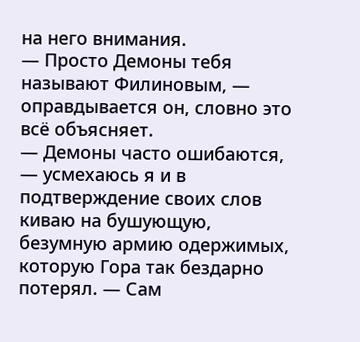на него внимания.
— Просто Демоны тебя называют Филиновым, — оправдывается он, словно это всё объясняет.
— Демоны часто ошибаются, — усмехаюсь я и в подтверждение своих слов киваю на бушующую, безумную армию одержимых, которую Гора так бездарно потерял. — Сам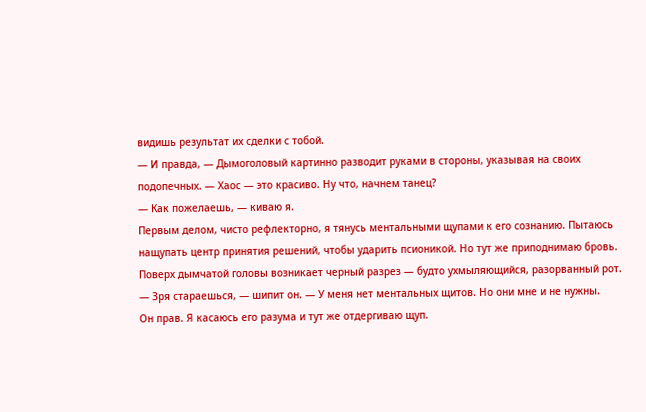видишь результат их сделки с тобой.
— И правда, — Дымоголовый картинно разводит руками в стороны, указывая на своих подопечных. — Хаос — это красиво. Ну что, начнем танец?
— Как пожелаешь, — киваю я.
Первым делом, чисто рефлекторно, я тянусь ментальными щупами к его сознанию. Пытаюсь нащупать центр принятия решений, чтобы ударить псионикой. Но тут же приподнимаю бровь.
Поверх дымчатой головы возникает черный разрез — будто ухмыляющийся, разорванный рот.
— Зря стараешься, — шипит он. — У меня нет ментальных щитов. Но они мне и не нужны.
Он прав. Я касаюсь его разума и тут же отдергиваю щуп.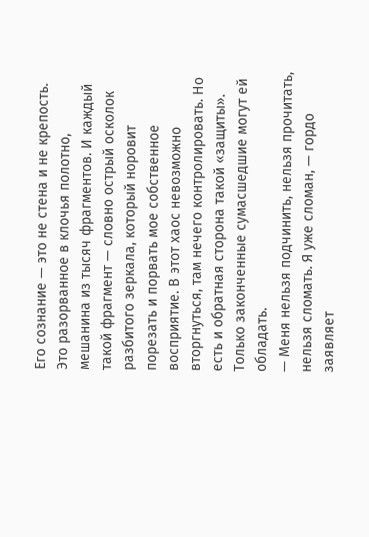Его сознание — это не стена и не крепость. Это разорванное в клочья полотно, мешанина из тысяч фрагментов. И каждый такой фрагмент — словно острый осколок разбитого зеркала, который норовит порезать и порвать мое собственное восприятие. В этот хаос невозможно вторгнуться, там нечего контролировать. Но есть и обратная сторона такой «защиты». Только законченные сумасшедшие могут ей обладать.
— Меня нельзя подчинить, нельзя прочитать, нельзя сломать. Я уже сломан, — гордо заявляет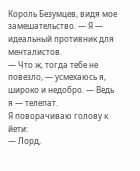Король Безумцев, видя мое замешательство. — Я — идеальный противник для менталистов.
— Что ж, тогда тебе не повезло, — усмехаюсь я, широко и недобро. — Ведь я — телепат.
Я поворачиваю голову к йети:
— Лорд,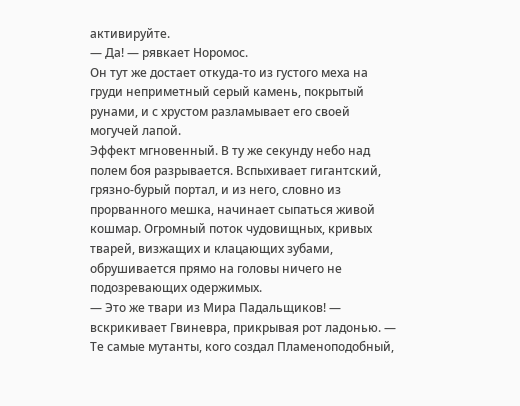активируйте.
— Да! — рявкает Норомос.
Он тут же достает откуда-то из густого меха на груди неприметный серый камень, покрытый рунами, и с хрустом разламывает его своей могучей лапой.
Эффект мгновенный. В ту же секунду небо над полем боя разрывается. Вспыхивает гигантский, грязно-бурый портал, и из него, словно из прорванного мешка, начинает сыпаться живой кошмар. Огромный поток чудовищных, кривых тварей, визжащих и клацающих зубами, обрушивается прямо на головы ничего не подозревающих одержимых.
— Это же твари из Мира Падальщиков! — вскрикивает Гвиневра, прикрывая рот ладонью. — Те самые мутанты, кого создал Пламеноподобный,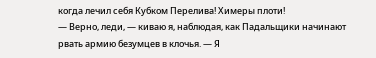когда лечил себя Кубком Перелива! Химеры плоти!
— Верно, леди, — киваю я, наблюдая, как Падальщики начинают рвать армию безумцев в клочья. — Я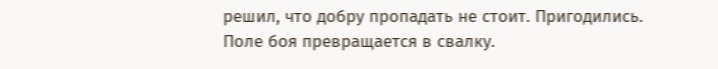решил, что добру пропадать не стоит. Пригодились.
Поле боя превращается в свалку.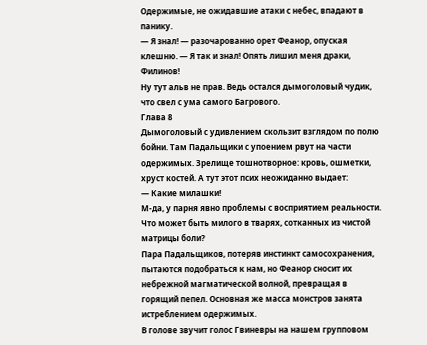Одержимые, не ожидавшие атаки с небес, впадают в панику.
— Я знал! — разочарованно орет Феанор, опуская клешню. — Я так и знал! Опять лишил меня драки, Филинов!
Ну тут альв не прав. Ведь остался дымоголовый чудик, что свел с ума самого Багрового.
Глава 8
Дымоголовый с удивлением скользит взглядом по полю бойни. Там Падальщики с упоением рвут на части одержимых. Зрелище тошнотворное: кровь, ошметки, хруст костей. А тут этот псих неожиданно выдает:
— Какие милашки!
М-да, у парня явно проблемы с восприятием реальности. Что может быть милого в тварях, сотканных из чистой матрицы боли?
Пара Падальщиков, потеряв инстинкт самосохранения, пытаются подобраться к нам, но Феанор сносит их небрежной магматической волной, превращая в горящий пепел. Основная же масса монстров занята истреблением одержимых.
В голове звучит голос Гвиневры на нашем групповом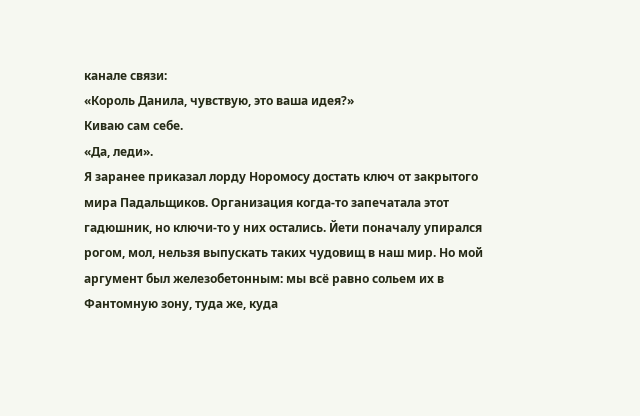канале связи:
«Король Данила, чувствую, это ваша идея?»
Киваю сам себе.
«Да, леди».
Я заранее приказал лорду Норомосу достать ключ от закрытого мира Падальщиков. Организация когда-то запечатала этот гадюшник, но ключи-то у них остались. Йети поначалу упирался рогом, мол, нельзя выпускать таких чудовищ в наш мир. Но мой аргумент был железобетонным: мы всё равно сольем их в Фантомную зону, туда же, куда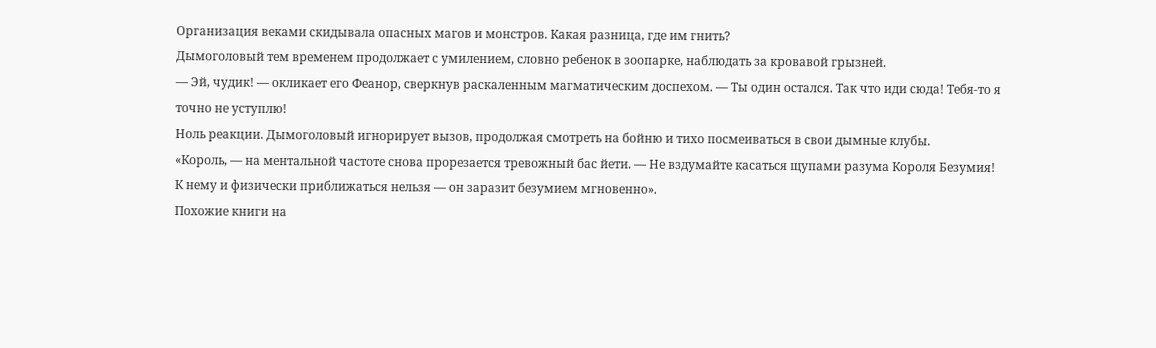Организация веками скидывала опасных магов и монстров. Какая разница, где им гнить?
Дымоголовый тем временем продолжает с умилением, словно ребенок в зоопарке, наблюдать за кровавой грызней.
— Эй, чудик! — окликает его Феанор, сверкнув раскаленным магматическим доспехом. — Ты один остался. Так что иди сюда! Тебя-то я точно не уступлю!
Ноль реакции. Дымоголовый игнорирует вызов, продолжая смотреть на бойню и тихо посмеиваться в свои дымные клубы.
«Король, — на ментальной частоте снова прорезается тревожный бас йети. — Не вздумайте касаться щупами разума Короля Безумия! К нему и физически приближаться нельзя — он заразит безумием мгновенно».
Похожие книги на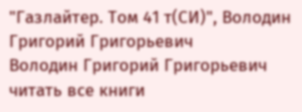"Газлайтер. Том 41 т(СИ)", Володин Григорий Григорьевич
Володин Григорий Григорьевич читать все книги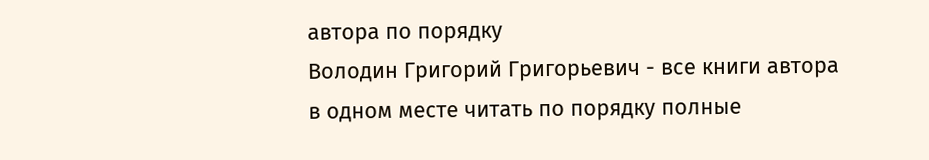автора по порядку
Володин Григорий Григорьевич - все книги автора в одном месте читать по порядку полные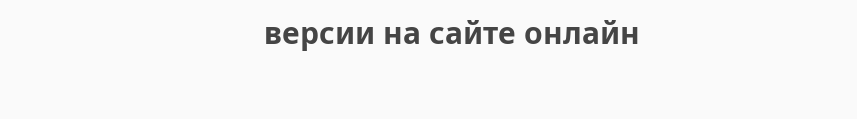версии на сайте онлайн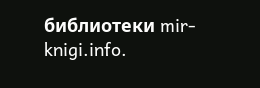библиотеки mir-knigi.info.